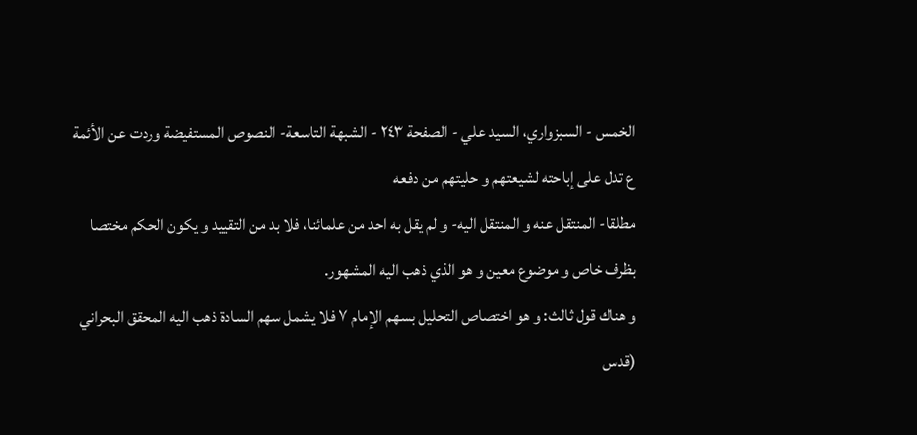الخمس - السبزواري، السيد علي - الصفحة ٢٤٣ - الشبهة التاسعة- النصوص المستفيضة وردت عن الأئمة ع تدل على إباحته لشيعتهم و حليتهم من دفعه
مطلقا- المنتقل عنه و المنتقل اليه- و لم يقل به احد من علمائنا، فلا بد من التقييد و يكون الحكم مختصا بظرف خاص و موضوع معين و هو الذي ذهب اليه المشهور.
و هناك قول ثالث: و هو اختصاص التحليل بسهم الإمام ٧ فلا يشمل سهم السادة ذهب اليه المحقق البحراني (قدس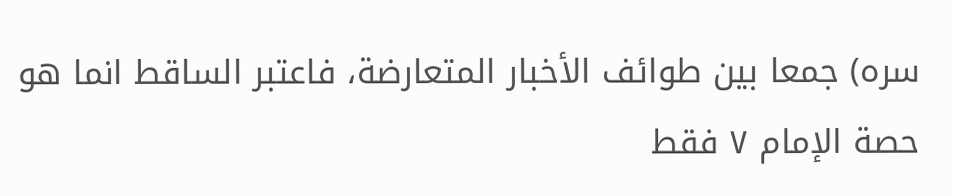سره) جمعا بين طوائف الأخبار المتعارضة، فاعتبر الساقط انما هو حصة الإمام ٧ فقط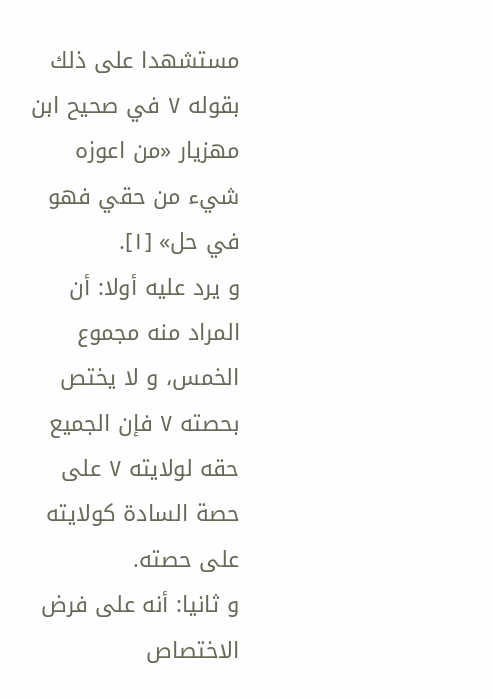مستشهدا على ذلك بقوله ٧ في صحيح ابن مهزيار «من اعوزه شيء من حقي فهو في حل» [١].
و يرد عليه أولا: أن المراد منه مجموع الخمس، و لا يختص بحصته ٧ فإن الجميع حقه لولايته ٧ على حصة السادة كولايته على حصته.
و ثانيا: أنه على فرض الاختصاص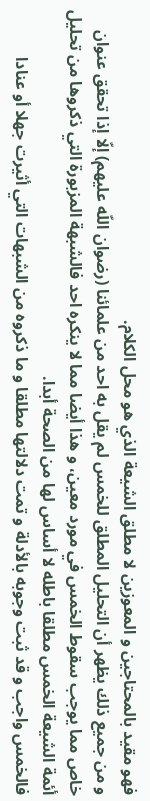فهو مقيد بالمحتاجين و المعوزين لا مطلق الشيعة الذي هو محل الكلام.
و من جميع ذلك يظهر أن التحليل المطلق للخمس لم يقل به احد من علمائنا (رضوان اللّه عليهم) إلّا إذا تحقق عنوان خاص مما يوجب سقوط الخمس في مورد معين، و هذا أيضا مما لا ينكره احد فالشبهة المزبورة التي ذكروها من تحليل أئمة الشيعة الخمس مطلقا باطله لا أساس لها من الصحة أبدا.
فالخمس واجب و قد ثبت وجوبه بالأدلة و تمت دلالتها مطلقا و ما ذكروه من الشبهات التي أثيرت جهلا أو عنادا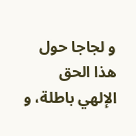و لجاجا حول هذا الحق الإلهي باطلة، و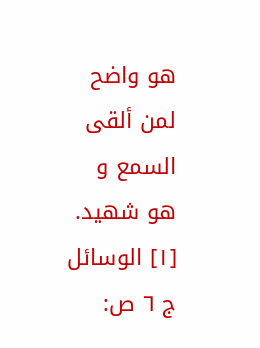هو واضح لمن ألقى السمع و هو شهيد.
[١] الوسائل ج ٦ ص: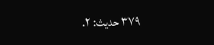٣٧٩ حديث: ٢.